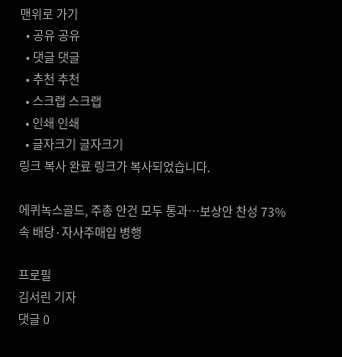맨위로 가기
  • 공유 공유
  • 댓글 댓글
  • 추천 추천
  • 스크랩 스크랩
  • 인쇄 인쇄
  • 글자크기 글자크기
링크 복사 완료 링크가 복사되었습니다.

에퀴녹스골드, 주총 안건 모두 통과…보상안 찬성 73% 속 배당·자사주매입 병행

프로필
김서린 기자
댓글 0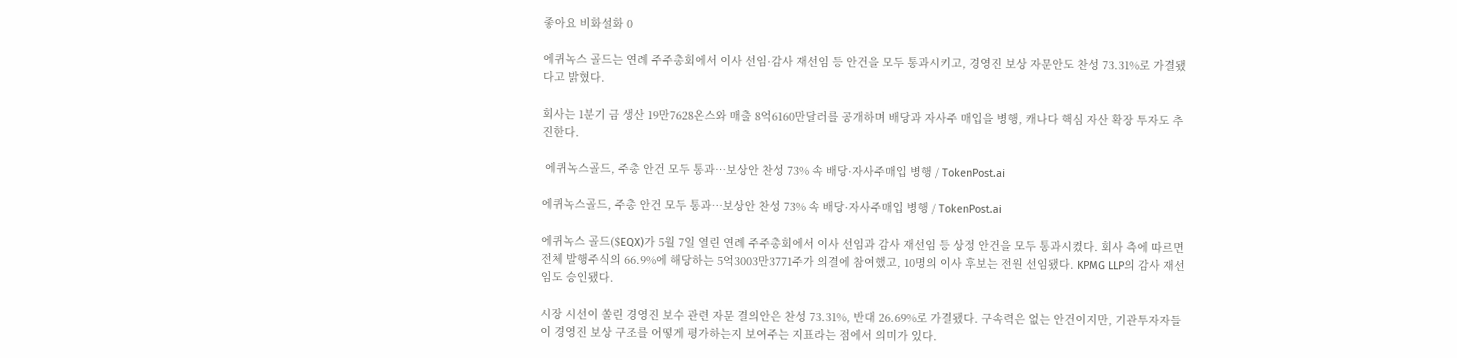좋아요 비화설화 0

에퀴녹스 골드는 연례 주주총회에서 이사 선임·감사 재선임 등 안건을 모두 통과시키고, 경영진 보상 자문안도 찬성 73.31%로 가결됐다고 밝혔다.

회사는 1분기 금 생산 19만7628온스와 매출 8억6160만달러를 공개하며 배당과 자사주 매입을 병행, 캐나다 핵심 자산 확장 투자도 추진한다.

 에퀴녹스골드, 주총 안건 모두 통과…보상안 찬성 73% 속 배당·자사주매입 병행 / TokenPost.ai

에퀴녹스골드, 주총 안건 모두 통과…보상안 찬성 73% 속 배당·자사주매입 병행 / TokenPost.ai

에퀴녹스 골드($EQX)가 5월 7일 열린 연례 주주총회에서 이사 선임과 감사 재선임 등 상정 안건을 모두 통과시켰다. 회사 측에 따르면 전체 발행주식의 66.9%에 해당하는 5억3003만3771주가 의결에 참여했고, 10명의 이사 후보는 전원 선임됐다. KPMG LLP의 감사 재선임도 승인됐다.

시장 시선이 쏠린 경영진 보수 관련 자문 결의안은 찬성 73.31%, 반대 26.69%로 가결됐다. 구속력은 없는 안건이지만, 기관투자자들이 경영진 보상 구조를 어떻게 평가하는지 보여주는 지표라는 점에서 의미가 있다.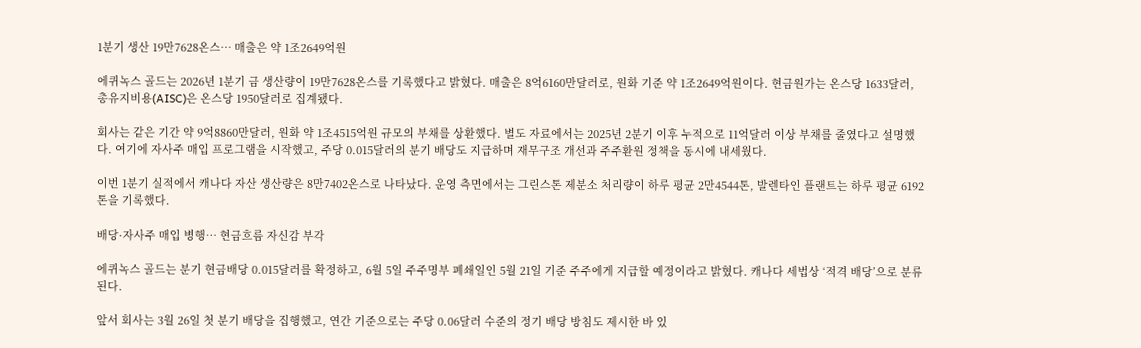1분기 생산 19만7628온스… 매출은 약 1조2649억원

에퀴녹스 골드는 2026년 1분기 금 생산량이 19만7628온스를 기록했다고 밝혔다. 매출은 8억6160만달러로, 원화 기준 약 1조2649억원이다. 현금원가는 온스당 1633달러, 총유지비용(AISC)은 온스당 1950달러로 집계됐다.

회사는 같은 기간 약 9억8860만달러, 원화 약 1조4515억원 규모의 부채를 상환했다. 별도 자료에서는 2025년 2분기 이후 누적으로 11억달러 이상 부채를 줄였다고 설명했다. 여기에 자사주 매입 프로그램을 시작했고, 주당 0.015달러의 분기 배당도 지급하며 재무구조 개선과 주주환원 정책을 동시에 내세웠다.

이번 1분기 실적에서 캐나다 자산 생산량은 8만7402온스로 나타났다. 운영 측면에서는 그린스톤 제분소 처리량이 하루 평균 2만4544톤, 발렌타인 플랜트는 하루 평균 6192톤을 기록했다.

배당·자사주 매입 병행… 현금흐름 자신감 부각

에퀴녹스 골드는 분기 현금배당 0.015달러를 확정하고, 6월 5일 주주명부 폐쇄일인 5월 21일 기준 주주에게 지급할 예정이라고 밝혔다. 캐나다 세법상 ‘적격 배당’으로 분류된다.

앞서 회사는 3월 26일 첫 분기 배당을 집행했고, 연간 기준으로는 주당 0.06달러 수준의 정기 배당 방침도 제시한 바 있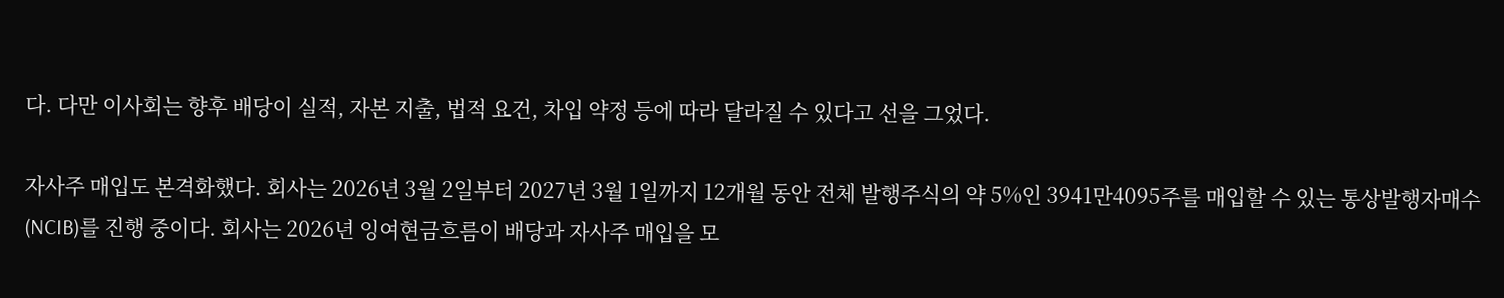다. 다만 이사회는 향후 배당이 실적, 자본 지출, 법적 요건, 차입 약정 등에 따라 달라질 수 있다고 선을 그었다.

자사주 매입도 본격화했다. 회사는 2026년 3월 2일부터 2027년 3월 1일까지 12개월 동안 전체 발행주식의 약 5%인 3941만4095주를 매입할 수 있는 통상발행자매수(NCIB)를 진행 중이다. 회사는 2026년 잉여현금흐름이 배당과 자사주 매입을 모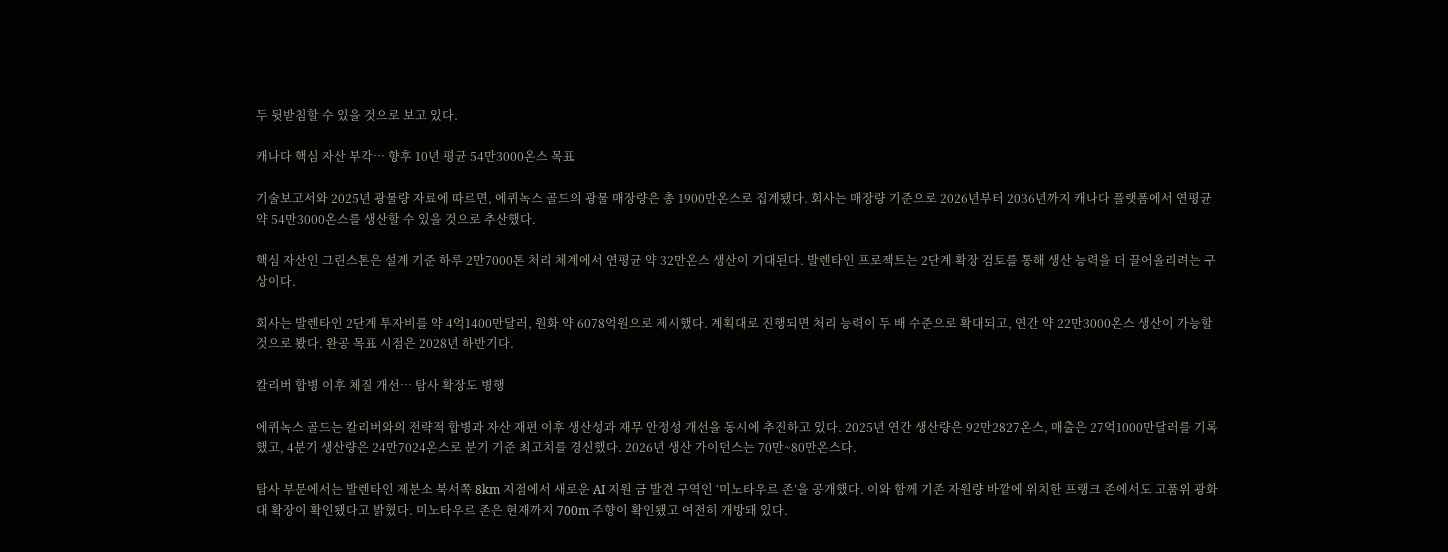두 뒷받침할 수 있을 것으로 보고 있다.

캐나다 핵심 자산 부각… 향후 10년 평균 54만3000온스 목표

기술보고서와 2025년 광물량 자료에 따르면, 에퀴녹스 골드의 광물 매장량은 총 1900만온스로 집계됐다. 회사는 매장량 기준으로 2026년부터 2036년까지 캐나다 플랫폼에서 연평균 약 54만3000온스를 생산할 수 있을 것으로 추산했다.

핵심 자산인 그린스톤은 설계 기준 하루 2만7000톤 처리 체계에서 연평균 약 32만온스 생산이 기대된다. 발렌타인 프로젝트는 2단계 확장 검토를 통해 생산 능력을 더 끌어올리려는 구상이다.

회사는 발렌타인 2단계 투자비를 약 4억1400만달러, 원화 약 6078억원으로 제시했다. 계획대로 진행되면 처리 능력이 두 배 수준으로 확대되고, 연간 약 22만3000온스 생산이 가능할 것으로 봤다. 완공 목표 시점은 2028년 하반기다.

칼리버 합병 이후 체질 개선… 탐사 확장도 병행

에퀴녹스 골드는 칼리버와의 전략적 합병과 자산 재편 이후 생산성과 재무 안정성 개선을 동시에 추진하고 있다. 2025년 연간 생산량은 92만2827온스, 매출은 27억1000만달러를 기록했고, 4분기 생산량은 24만7024온스로 분기 기준 최고치를 경신했다. 2026년 생산 가이던스는 70만~80만온스다.

탐사 부문에서는 발렌타인 제분소 북서쪽 8km 지점에서 새로운 AI 지원 금 발견 구역인 ‘미노타우르 존’을 공개했다. 이와 함께 기존 자원량 바깥에 위치한 프랭크 존에서도 고품위 광화대 확장이 확인됐다고 밝혔다. 미노타우르 존은 현재까지 700m 주향이 확인됐고 여전히 개방돼 있다.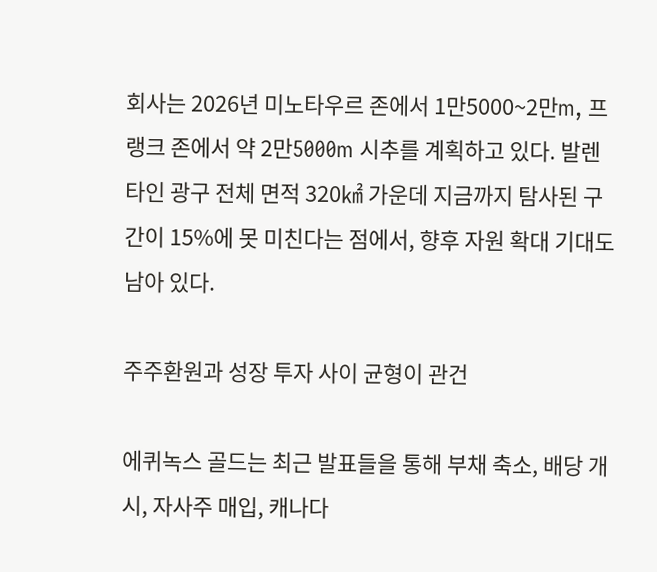회사는 2026년 미노타우르 존에서 1만5000~2만m, 프랭크 존에서 약 2만5000m 시추를 계획하고 있다. 발렌타인 광구 전체 면적 320㎢ 가운데 지금까지 탐사된 구간이 15%에 못 미친다는 점에서, 향후 자원 확대 기대도 남아 있다.

주주환원과 성장 투자 사이 균형이 관건

에퀴녹스 골드는 최근 발표들을 통해 부채 축소, 배당 개시, 자사주 매입, 캐나다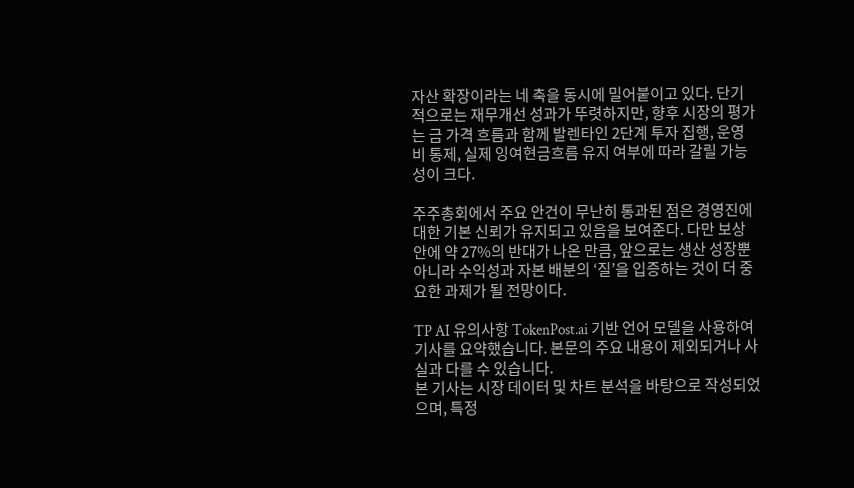자산 확장이라는 네 축을 동시에 밀어붙이고 있다. 단기적으로는 재무개선 성과가 뚜렷하지만, 향후 시장의 평가는 금 가격 흐름과 함께 발렌타인 2단계 투자 집행, 운영비 통제, 실제 잉여현금흐름 유지 여부에 따라 갈릴 가능성이 크다.

주주총회에서 주요 안건이 무난히 통과된 점은 경영진에 대한 기본 신뢰가 유지되고 있음을 보여준다. 다만 보상안에 약 27%의 반대가 나온 만큼, 앞으로는 생산 성장뿐 아니라 수익성과 자본 배분의 ‘질’을 입증하는 것이 더 중요한 과제가 될 전망이다.

TP AI 유의사항 TokenPost.ai 기반 언어 모델을 사용하여 기사를 요약했습니다. 본문의 주요 내용이 제외되거나 사실과 다를 수 있습니다.
본 기사는 시장 데이터 및 차트 분석을 바탕으로 작성되었으며, 특정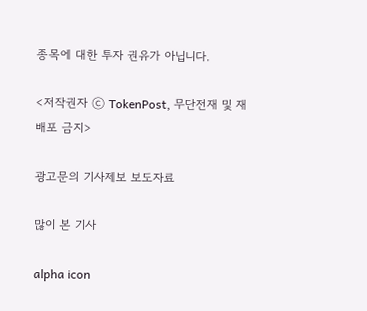종목에 대한 투자 권유가 아닙니다.

<저작권자 ⓒ TokenPost, 무단전재 및 재배포 금지>

광고문의 기사제보 보도자료

많이 본 기사

alpha icon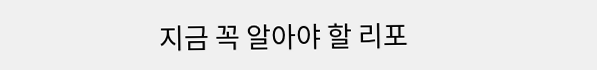지금 꼭 알아야 할 리포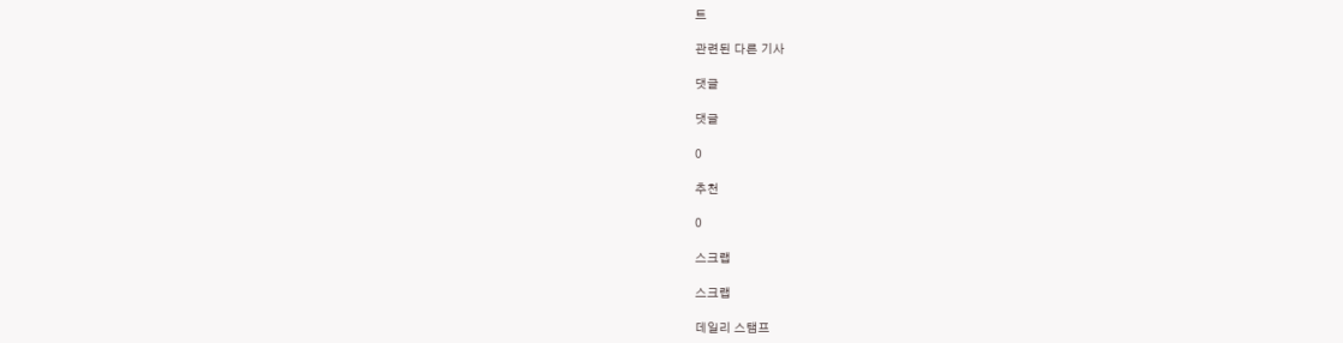트

관련된 다른 기사

댓글

댓글

0

추천

0

스크랩

스크랩

데일리 스탬프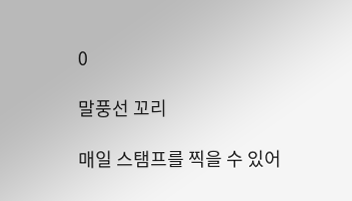0

말풍선 꼬리

매일 스탬프를 찍을 수 있어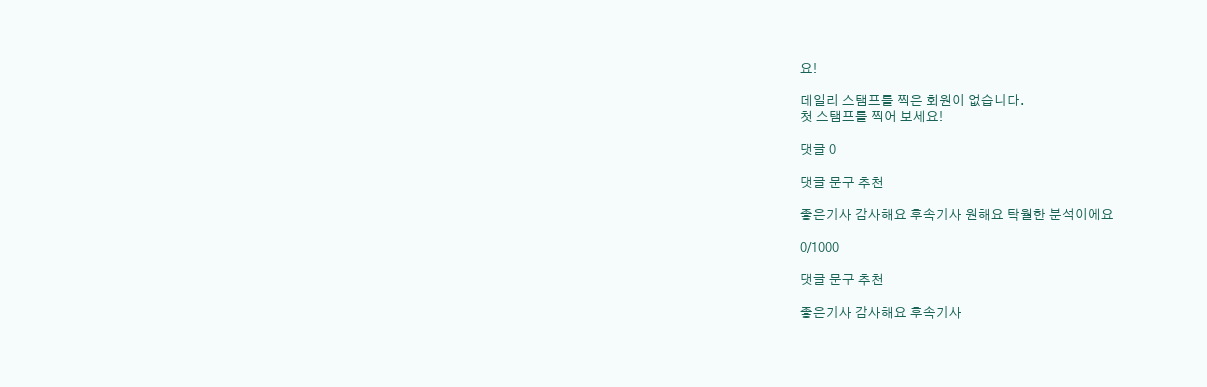요!

데일리 스탬프를 찍은 회원이 없습니다.
첫 스탬프를 찍어 보세요!

댓글 0

댓글 문구 추천

좋은기사 감사해요 후속기사 원해요 탁월한 분석이에요

0/1000

댓글 문구 추천

좋은기사 감사해요 후속기사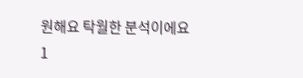원해요 탁월한 분석이에요
1